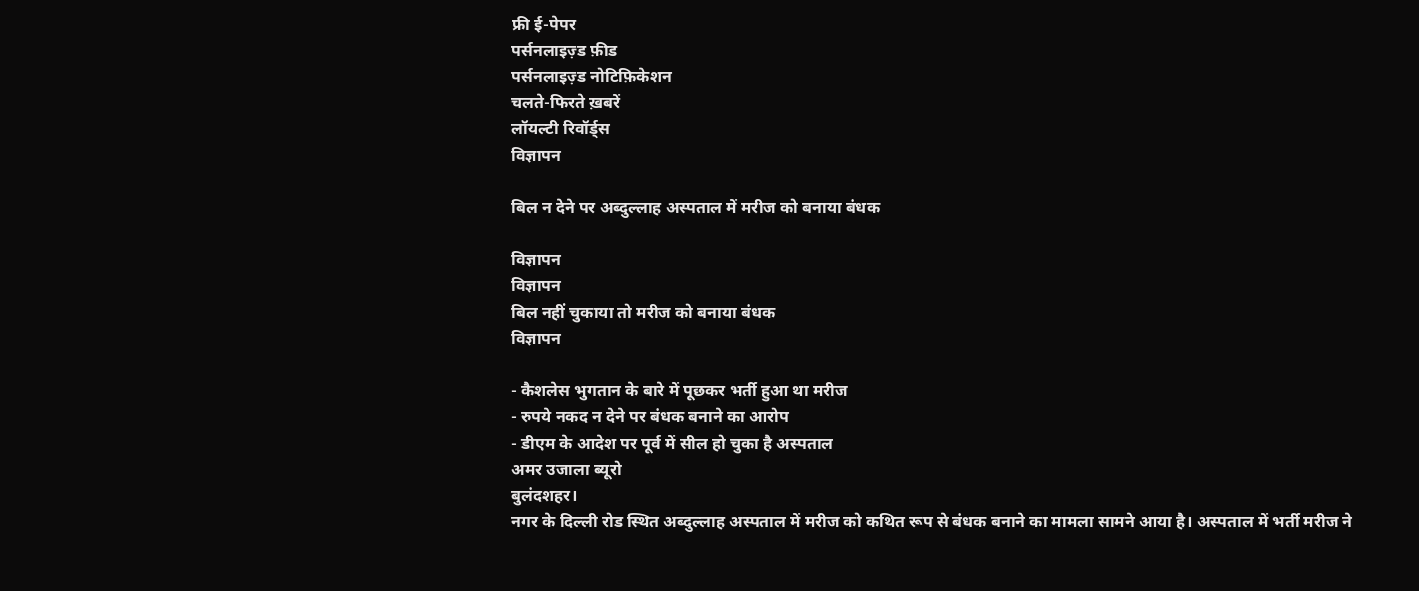फ्री ई-पेपर
पर्सनलाइज़्ड फ़ीड
पर्सनलाइज़्ड नोटिफ़िकेशन
चलते-फिरते ख़बरें
लॉयल्टी रिवॉर्ड्स
विज्ञापन

बिल न देने पर अब्दुल्लाह अस्पताल में मरीज को बनाया बंधक

विज्ञापन
विज्ञापन
बिल नहीं चुकाया तो मरीज को बनाया बंधक
विज्ञापन

- कैशलेस भुगतान के बारे में पूछकर भर्ती हुआ था मरीज
- रुपये नकद न देने पर बंधक बनाने का आरोप
- डीएम के आदेश पर पूर्व में सील हो चुका है अस्पताल
अमर उजाला ब्यूरो
बुलंदशहर।
नगर के दिल्ली रोड स्थित अब्दुल्लाह अस्पताल में मरीज को कथित रूप से बंधक बनाने का मामला सामने आया है। अस्पताल में भर्ती मरीज ने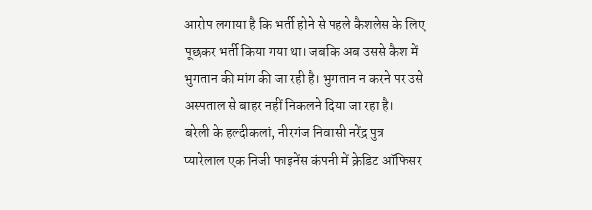आरोप लगाया है कि भर्ती होने से पहले कैशलेस के लिए पूछकर भर्ती किया गया था। जबकि अब उससे कैश में भुगतान की मांग की जा रही है। भुगतान न करने पर उसे अस्पताल से बाहर नहीं निकलने दिया जा रहा है।
बरेली के हल्दीकलां, नीरगंज निवासी नरेंद्र पुत्र प्यारेलाल एक निजी फाइनेंस कंपनी में क्रेडिट ऑफिसर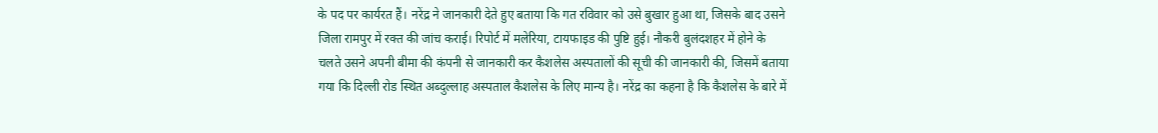के पद पर कार्यरत हैं। नरेंद्र ने जानकारी देते हुए बताया कि गत रविवार को उसे बुखार हुआ था, जिसके बाद उसने जिला रामपुर में रक्त की जांच कराई। रिपोर्ट में मलेरिया, टायफाइड की पुष्टि हुई। नौकरी बुलंदशहर में होने के चलते उसने अपनी बीमा की कंपनी से जानकारी कर कैशलेस अस्पतालों की सूची की जानकारी की, जिसमें बताया गया कि दिल्ली रोड स्थित अब्दुल्लाह अस्पताल कैशलेस के लिए मान्य है। नरेंद्र का कहना है कि कैशलेस के बारे में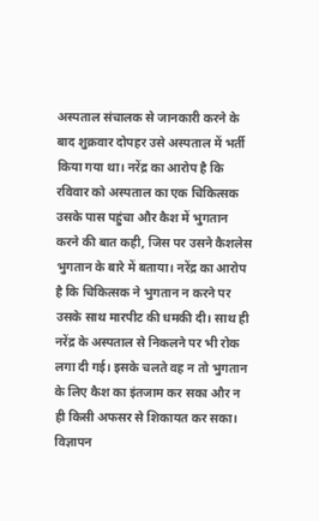अस्पताल संचालक से जानकारी करने के बाद शुक्रवार दोपहर उसे अस्पताल में भर्ती किया गया था। नरेंद्र का आरोप है कि रविवार को अस्पताल का एक चिकित्सक उसके पास पहुंचा और कैश में भुगतान करने की बात कही, जिस पर उसने कैशलेस भुगतान के बारे में बताया। नरेंद्र का आरोप है कि चिकित्सक ने भुगतान न करने पर उसके साथ मारपीट की धमकी दी। साथ ही नरेंद्र के अस्पताल से निकलने पर भी रोक लगा दी गई। इसके चलते वह न तो भुगतान के लिए कैश का इंतजाम कर सका और न ही किसी अफसर से शिकायत कर सका।
विज्ञापन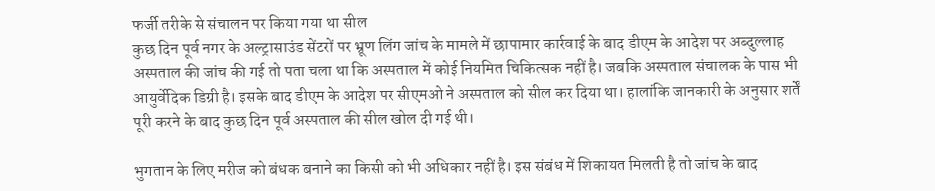फर्जी तरीके से संचालन पर किया गया था सील
कुछ दिन पूर्व नगर के अल्ट्रासाउंड सेंटरों पर भ्रूण लिंग जांच के मामले में छापामार कार्रवाई के बाद डीएम के आदेश पर अब्दुल्लाह अस्पताल की जांच की गई तो पता चला था कि अस्पताल में कोई नियमित चिकित्सक नहीं है। जबकि अस्पताल संचालक के पास भी आयुर्वेदिक डिग्री है। इसके बाद डीएम के आदेश पर सीएमओ ने अस्पताल को सील कर दिया था। हालांकि जानकारी के अनुसार शर्तें पूरी करने के बाद कुछ दिन पूर्व अस्पताल की सील खोल दी गई थी।

भुगतान के लिए मरीज को बंधक बनाने का किसी को भी अधिकार नहीं है। इस संबंध में शिकायत मिलती है तो जांच के बाद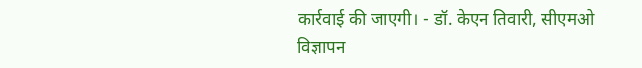कार्रवाई की जाएगी। - डॉ. केएन तिवारी, सीएमओ
विज्ञापन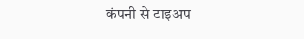कंपनी से टाइअप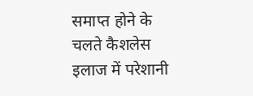समाप्त होने के चलते कैशलेस इलाज में परेशानी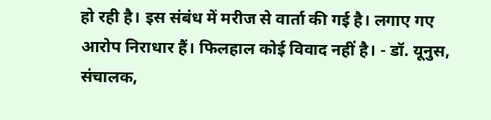हो रही है। इस संबंध में मरीज से वार्ता की गई है। लगाए गए आरोप निराधार हैं। फिलहाल कोई विवाद नहीं है। - डॉ. यूनुस, संचालक,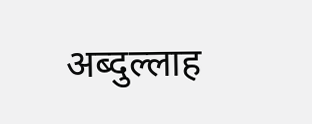अब्दुल्लाह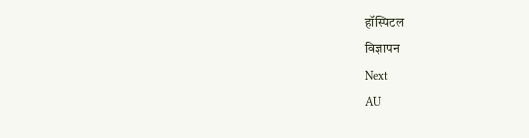हॉस्पिटल
विज्ञापन
Next
AU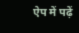ऐप में पढ़ें